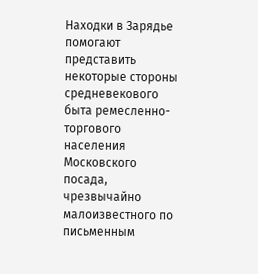Находки в Зарядье помогают представить некоторые стороны средневекового быта ремесленно-торгового населения Московского посада, чрезвычайно малоизвестного по письменным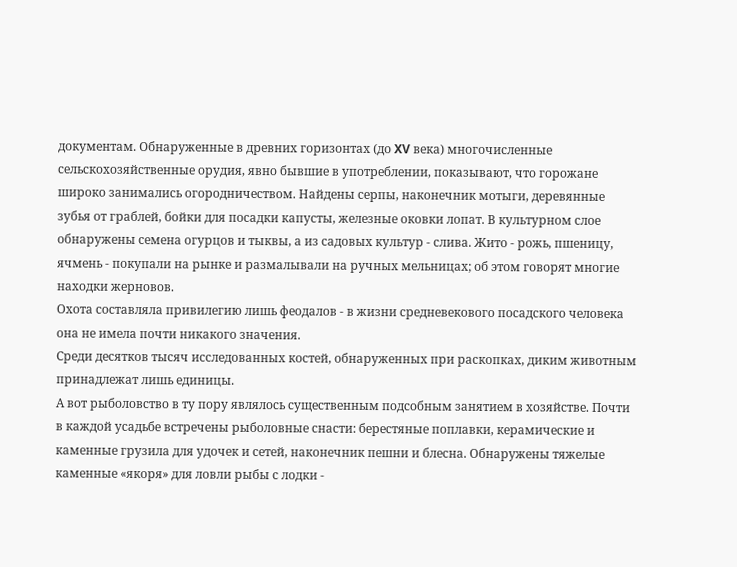документам. Обнаруженные в древних горизонтах (до XV века) многочисленные сельскохозяйственные орудия, явно бывшие в употреблении, показывают, что горожане широко занимались огородничеством. Найдены серпы, наконечник мотыги, деревянные зубья от граблей, бойки для посадки капусты, железные оковки лопат. В культурном слое обнаружены семена огурцов и тыквы, а из садовых культур - слива. Жито - рожь, пшеницу, ячмень - покупали на рынке и размалывали на ручных мельницах; об этом говорят многие находки жерновов.
Охота составляла привилегию лишь феодалов - в жизни средневекового посадского человека она не имела почти никакого значения.
Среди десятков тысяч исследованных костей, обнаруженных при раскопках, диким животным принадлежат лишь единицы.
А вот рыболовство в ту пору являлось существенным подсобным занятием в хозяйстве. Почти в каждой усадьбе встречены рыболовные снасти: берестяные поплавки, керамические и каменные грузила для удочек и сетей, наконечник пешни и блесна. Обнаружены тяжелые каменные «якоря» для ловли рыбы с лодки -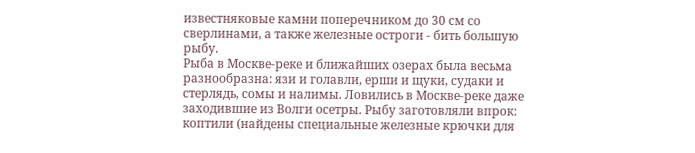известняковые камни поперечником до 30 см со сверлинами, а также железные остроги - бить большую рыбу.
Рыба в Москве-реке и ближайших озерах была весьма разнообразна: язи и голавли, ерши и щуки, судаки и стерлядь, сомы и налимы. Ловились в Москве-реке даже заходившие из Волги осетры. Рыбу заготовляли впрок: коптили (найдены специальные железные крючки для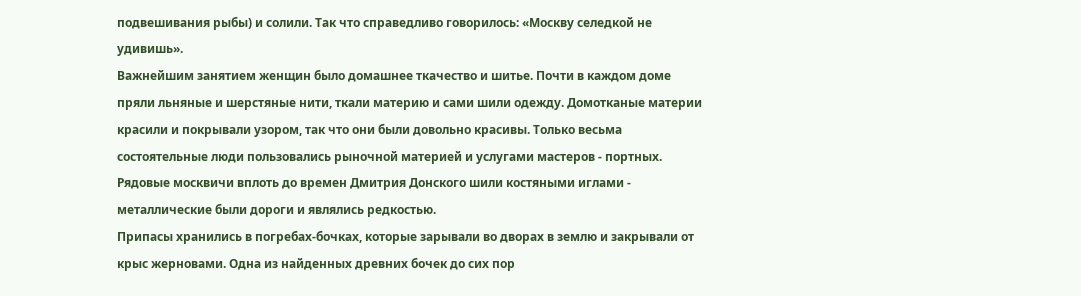подвешивания рыбы) и солили. Так что справедливо говорилось: «Москву селедкой не удивишь».
Важнейшим занятием женщин было домашнее ткачество и шитье. Почти в каждом доме пряли льняные и шерстяные нити, ткали материю и сами шили одежду. Домотканые материи красили и покрывали узором, так что они были довольно красивы. Только весьма состоятельные люди пользовались рыночной материей и услугами мастеров - портных. Рядовые москвичи вплоть до времен Дмитрия Донского шили костяными иглами - металлические были дороги и являлись редкостью.
Припасы хранились в погребах-бочках, которые зарывали во дворах в землю и закрывали от крыс жерновами. Одна из найденных древних бочек до сих пор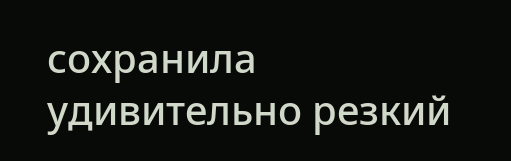сохранила удивительно резкий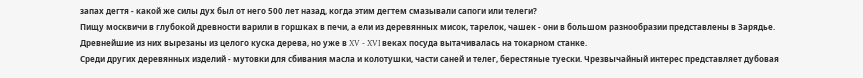запах дегтя - какой же силы дух был от него 500 лет назад, когда этим дегтем смазывали сапоги или телеги?
Пищу москвичи в глубокой древности варили в горшках в печи, а ели из деревянных мисок, тарелок, чашек - они в большом разнообразии представлены в Зарядье. Древнейшие из них вырезаны из целого куска дерева, но уже в XV - XVI веках посуда вытачивалась на токарном станке.
Среди других деревянных изделий - мутовки для сбивания масла и колотушки, части саней и телег, берестяные туески. Чрезвычайный интерес представляет дубовая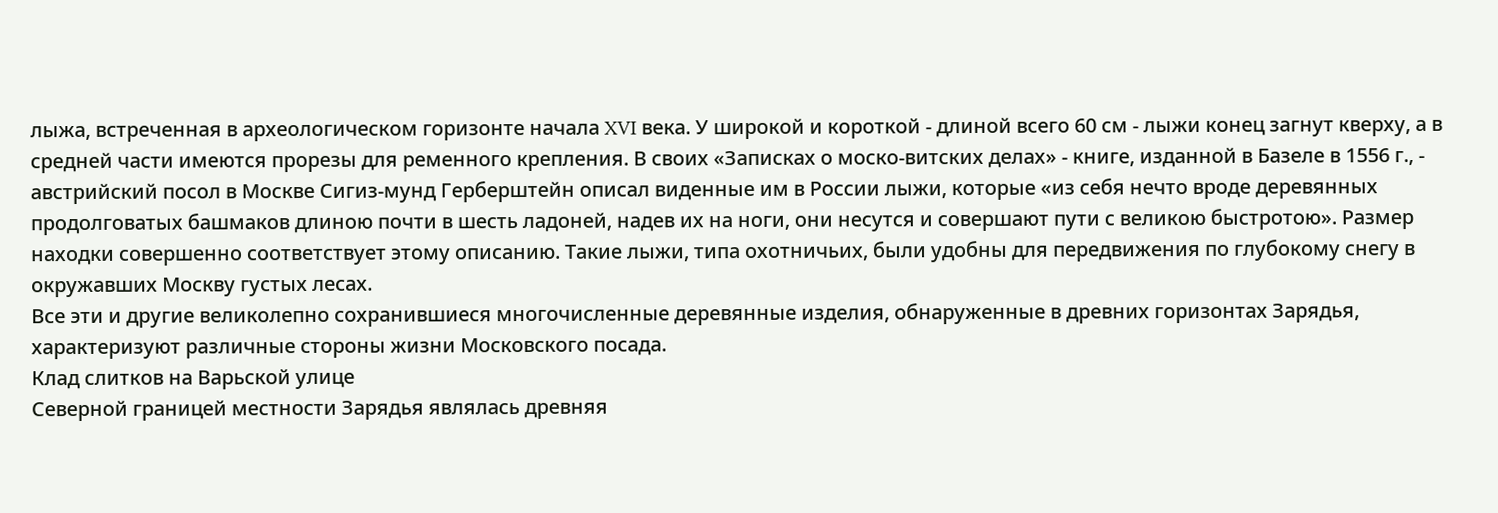лыжа, встреченная в археологическом горизонте начала XVI века. У широкой и короткой - длиной всего 60 см - лыжи конец загнут кверху, а в средней части имеются прорезы для ременного крепления. В своих «Записках о моско-витских делах» - книге, изданной в Базеле в 1556 г., - австрийский посол в Москве Сигиз-мунд Герберштейн описал виденные им в России лыжи, которые «из себя нечто вроде деревянных продолговатых башмаков длиною почти в шесть ладоней, надев их на ноги, они несутся и совершают пути с великою быстротою». Размер находки совершенно соответствует этому описанию. Такие лыжи, типа охотничьих, были удобны для передвижения по глубокому снегу в окружавших Москву густых лесах.
Все эти и другие великолепно сохранившиеся многочисленные деревянные изделия, обнаруженные в древних горизонтах Зарядья, характеризуют различные стороны жизни Московского посада.
Клад слитков на Варьской улице
Северной границей местности Зарядья являлась древняя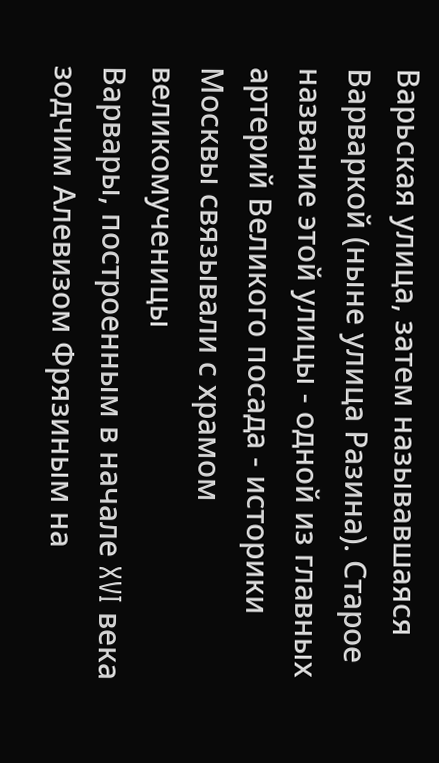Варьская улица, затем называвшаяся Варваркой (ныне улица Разина). Старое название этой улицы - одной из главных артерий Великого посада - историки Москвы связывали с храмом великомученицы
Варвары, построенным в начале XVI века зодчим Алевизом Фрязиным на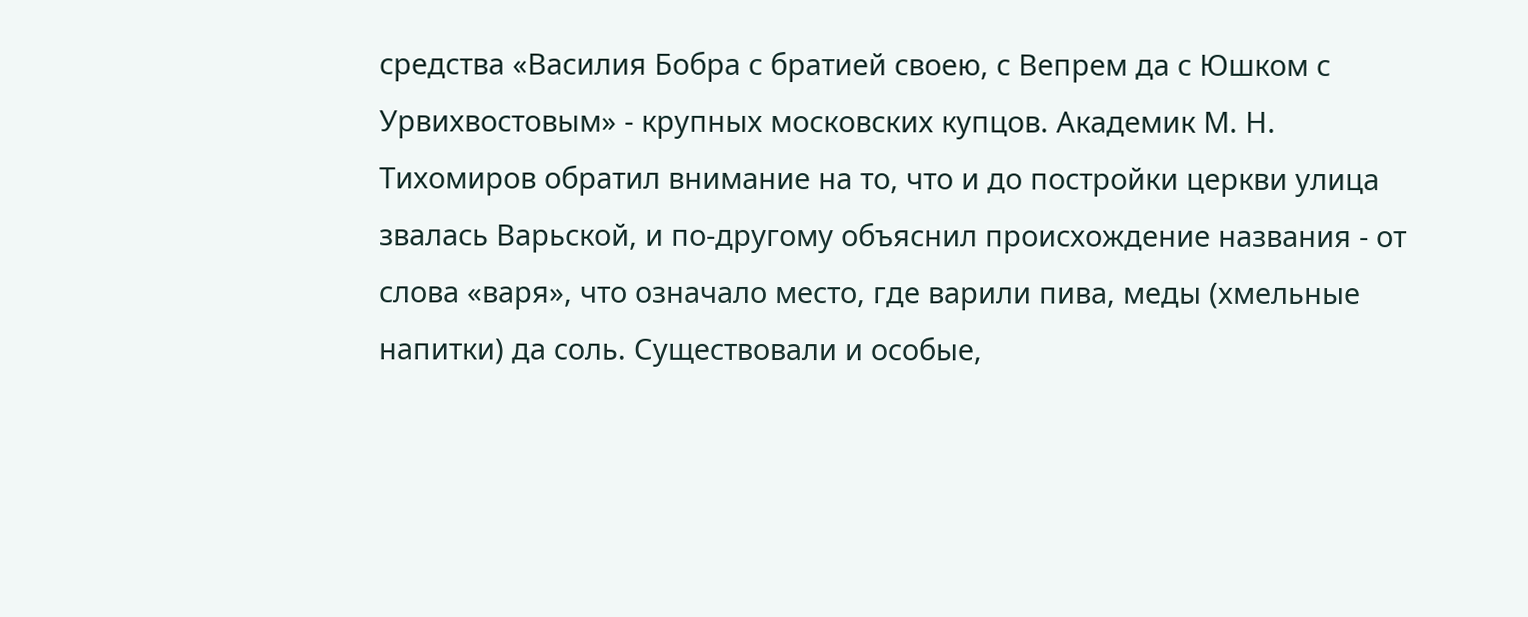средства «Василия Бобра с братией своею, с Вепрем да с Юшком с Урвихвостовым» - крупных московских купцов. Академик М. Н. Тихомиров обратил внимание на то, что и до постройки церкви улица звалась Варьской, и по-другому объяснил происхождение названия - от слова «варя», что означало место, где варили пива, меды (хмельные напитки) да соль. Существовали и особые,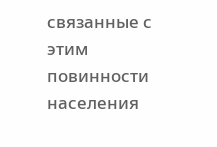связанные с этим повинности населения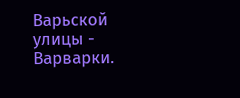Варьской улицы - Варварки.